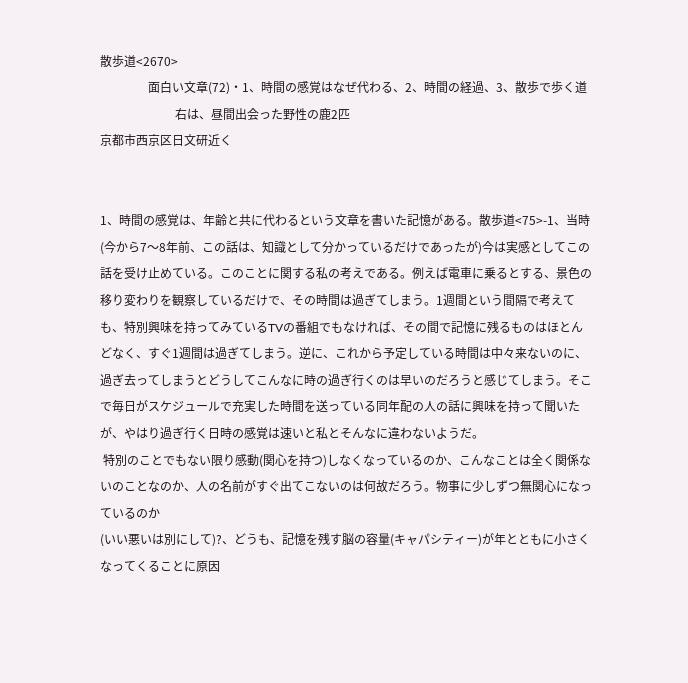散歩道<2670>
                面白い文章(72)・1、時間の感覚はなぜ代わる、2、時間の経過、3、散歩で歩く道
                         右は、昼間出会った野性の鹿2匹
京都市西京区日文研近く


1、時間の感覚は、年齢と共に代わるという文章を書いた記憶がある。散歩道<75>-1、当時(今から7〜8年前、この話は、知識として分かっているだけであったが)今は実感としてこの話を受け止めている。このことに関する私の考えである。例えば電車に乗るとする、景色の移り変わりを観察しているだけで、その時間は過ぎてしまう。1週間という間隔で考えても、特別興味を持ってみているTVの番組でもなければ、その間で記憶に残るものはほとんどなく、すぐ1週間は過ぎてしまう。逆に、これから予定している時間は中々来ないのに、過ぎ去ってしまうとどうしてこんなに時の過ぎ行くのは早いのだろうと感じてしまう。そこで毎日がスケジュールで充実した時間を送っている同年配の人の話に興味を持って聞いたが、やはり過ぎ行く日時の感覚は速いと私とそんなに違わないようだ。
 特別のことでもない限り感動(関心を持つ)しなくなっているのか、こんなことは全く関係ないのことなのか、人の名前がすぐ出てこないのは何故だろう。物事に少しずつ無関心になっているのか
(いい悪いは別にして)?、どうも、記憶を残す脳の容量(キャパシティー)が年とともに小さくなってくることに原因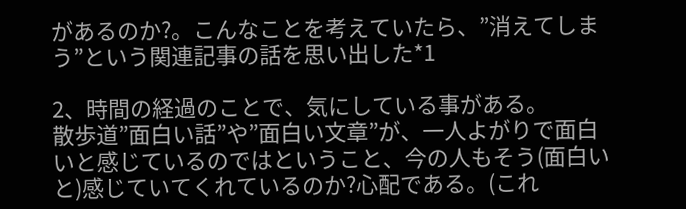があるのか?。こんなことを考えていたら、”消えてしまう”という関連記事の話を思い出した*1

2、時間の経過のことで、気にしている事がある。
散歩道”面白い話”や”面白い文章”が、一人よがりで面白いと感じているのではということ、今の人もそう(面白いと)感じていてくれているのか?心配である。(これ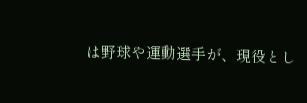は野球や運動選手が、現役とし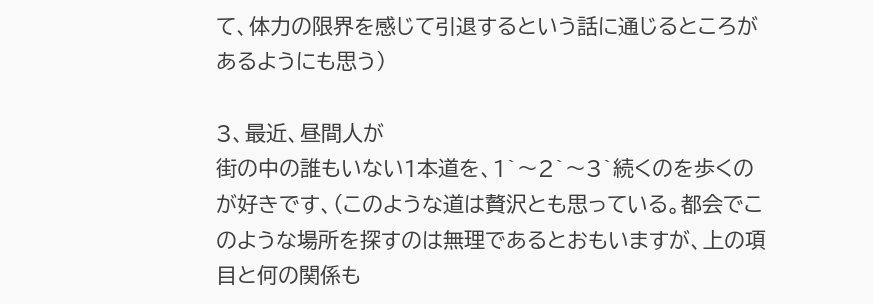て、体力の限界を感じて引退するという話に通じるところがあるようにも思う)

3、最近、昼間人が
街の中の誰もいない1本道を、1`〜2`〜3`続くのを歩くのが好きです、(このような道は贅沢とも思っている。都会でこのような場所を探すのは無理であるとおもいますが、上の項目と何の関係も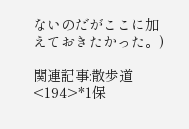ないのだがここに加えておきたかった。)

関連記事:散歩道<194>*1保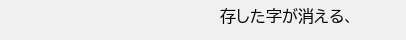存した字が消える、